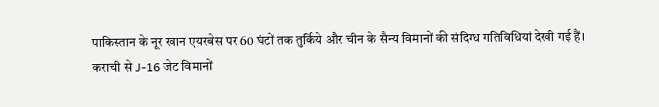पाकिस्तान के नूर खान एयरबेस पर 60 घंटों तक तुर्किये और चीन के सैन्य विमानों की संदिग्ध गतिविधियां देखी गई हैं।
कराची से J-16 जेट विमानों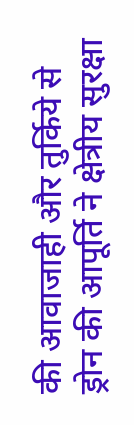की आवाजाही और तुर्किये से ड्रोन की आपूर्ति ने क्षेत्रीय सुरक्षा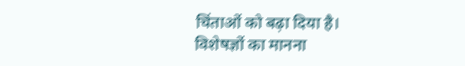चिंताओं को बढ़ा दिया है।
विशेषज्ञों का मानना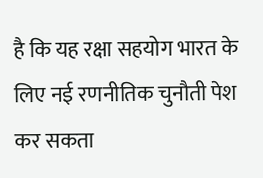है कि यह रक्षा सहयोग भारत के लिए नई रणनीतिक चुनौती पेश कर सकता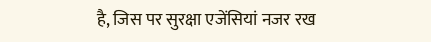है, जिस पर सुरक्षा एजेंसियां नजर रख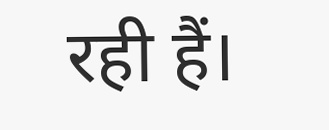रही हैं।